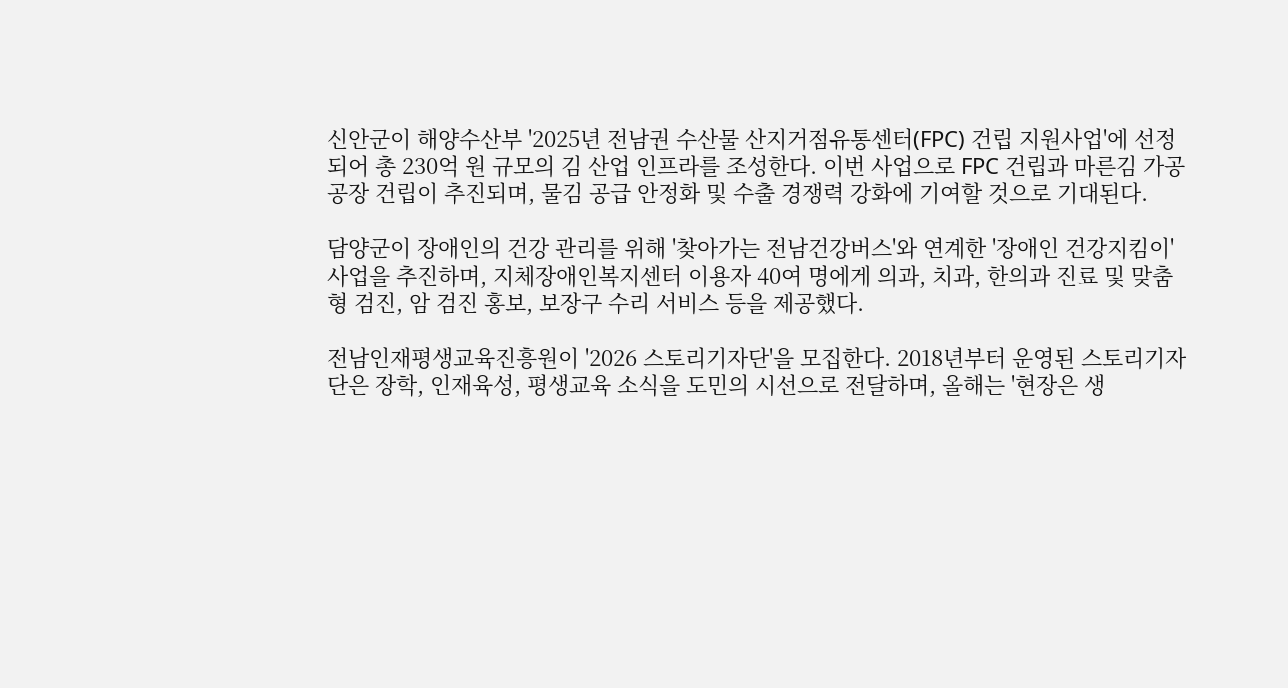신안군이 해양수산부 '2025년 전남권 수산물 산지거점유통센터(FPC) 건립 지원사업'에 선정되어 총 230억 원 규모의 김 산업 인프라를 조성한다. 이번 사업으로 FPC 건립과 마른김 가공공장 건립이 추진되며, 물김 공급 안정화 및 수출 경쟁력 강화에 기여할 것으로 기대된다.

담양군이 장애인의 건강 관리를 위해 '찾아가는 전남건강버스'와 연계한 '장애인 건강지킴이' 사업을 추진하며, 지체장애인복지센터 이용자 40여 명에게 의과, 치과, 한의과 진료 및 맞춤형 검진, 암 검진 홍보, 보장구 수리 서비스 등을 제공했다.

전남인재평생교육진흥원이 '2026 스토리기자단'을 모집한다. 2018년부터 운영된 스토리기자단은 장학, 인재육성, 평생교육 소식을 도민의 시선으로 전달하며, 올해는 '현장은 생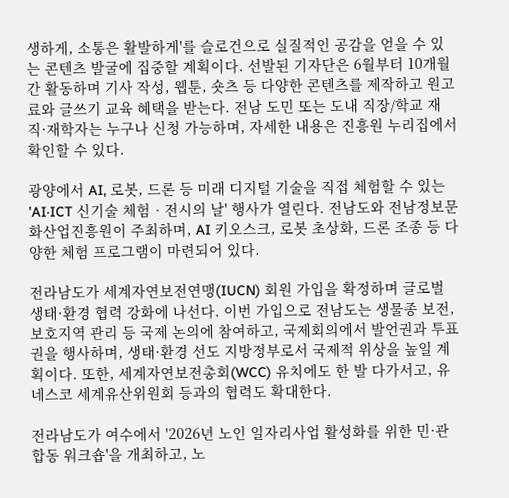생하게, 소통은 활발하게'를 슬로건으로 실질적인 공감을 얻을 수 있는 콘텐츠 발굴에 집중할 계획이다. 선발된 기자단은 6월부터 10개월간 활동하며 기사 작성, 웹툰, 숏츠 등 다양한 콘텐츠를 제작하고 원고료와 글쓰기 교육 혜택을 받는다. 전남 도민 또는 도내 직장/학교 재직·재학자는 누구나 신청 가능하며, 자세한 내용은 진흥원 누리집에서 확인할 수 있다.

광양에서 AI, 로봇, 드론 등 미래 디지털 기술을 직접 체험할 수 있는 'AI·ICT 신기술 체험‧전시의 날' 행사가 열린다. 전남도와 전남정보문화산업진흥원이 주최하며, AI 키오스크, 로봇 초상화, 드론 조종 등 다양한 체험 프로그램이 마련되어 있다.

전라남도가 세계자연보전연맹(IUCN) 회원 가입을 확정하며 글로벌 생태·환경 협력 강화에 나선다. 이번 가입으로 전남도는 생물종 보전, 보호지역 관리 등 국제 논의에 참여하고, 국제회의에서 발언권과 투표권을 행사하며, 생태·환경 선도 지방정부로서 국제적 위상을 높일 계획이다. 또한, 세계자연보전총회(WCC) 유치에도 한 발 다가서고, 유네스코 세계유산위원회 등과의 협력도 확대한다.

전라남도가 여수에서 '2026년 노인 일자리사업 활성화를 위한 민·관 합동 워크숍'을 개최하고, 노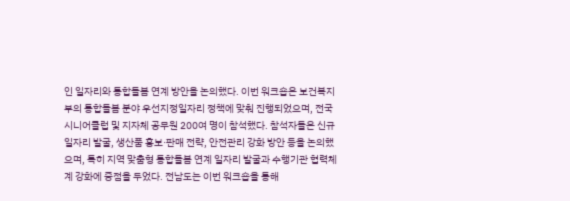인 일자리와 통합돌봄 연계 방안을 논의했다. 이번 워크숍은 보건복지부의 통합돌봄 분야 우선지정일자리 정책에 맞춰 진행되었으며, 전국 시니어클럽 및 지자체 공무원 200여 명이 참석했다. 참석자들은 신규 일자리 발굴, 생산품 홍보·판매 전략, 안전관리 강화 방안 등을 논의했으며, 특히 지역 맞춤형 통합돌봄 연계 일자리 발굴과 수행기관 협력체계 강화에 중점을 두었다. 전남도는 이번 워크숍을 통해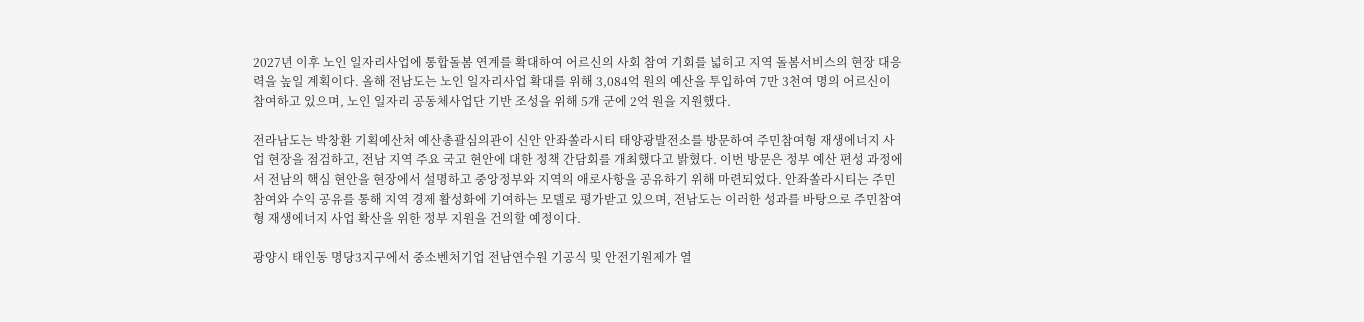2027년 이후 노인 일자리사업에 통합돌봄 연계를 확대하여 어르신의 사회 참여 기회를 넓히고 지역 돌봄서비스의 현장 대응력을 높일 계획이다. 올해 전남도는 노인 일자리사업 확대를 위해 3,084억 원의 예산을 투입하여 7만 3천여 명의 어르신이 참여하고 있으며, 노인 일자리 공동체사업단 기반 조성을 위해 5개 군에 2억 원을 지원했다.

전라남도는 박창환 기획예산처 예산총괄심의관이 신안 안좌쏠라시티 태양광발전소를 방문하여 주민참여형 재생에너지 사업 현장을 점검하고, 전남 지역 주요 국고 현안에 대한 정책 간담회를 개최했다고 밝혔다. 이번 방문은 정부 예산 편성 과정에서 전남의 핵심 현안을 현장에서 설명하고 중앙정부와 지역의 애로사항을 공유하기 위해 마련되었다. 안좌쏠라시티는 주민 참여와 수익 공유를 통해 지역 경제 활성화에 기여하는 모델로 평가받고 있으며, 전남도는 이러한 성과를 바탕으로 주민참여형 재생에너지 사업 확산을 위한 정부 지원을 건의할 예정이다.

광양시 태인동 명당3지구에서 중소벤처기업 전남연수원 기공식 및 안전기원제가 열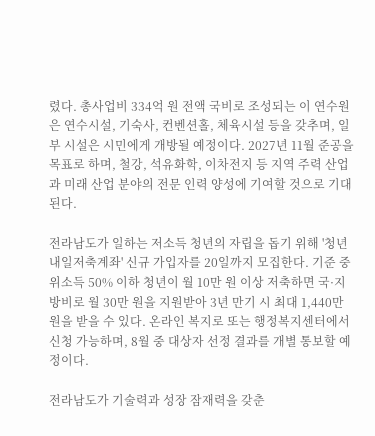렸다. 총사업비 334억 원 전액 국비로 조성되는 이 연수원은 연수시설, 기숙사, 컨벤션홀, 체육시설 등을 갖추며, 일부 시설은 시민에게 개방될 예정이다. 2027년 11월 준공을 목표로 하며, 철강, 석유화학, 이차전지 등 지역 주력 산업과 미래 산업 분야의 전문 인력 양성에 기여할 것으로 기대된다.

전라남도가 일하는 저소득 청년의 자립을 돕기 위해 '청년내일저축계좌' 신규 가입자를 20일까지 모집한다. 기준 중위소득 50% 이하 청년이 월 10만 원 이상 저축하면 국·지방비로 월 30만 원을 지원받아 3년 만기 시 최대 1,440만 원을 받을 수 있다. 온라인 복지로 또는 행정복지센터에서 신청 가능하며, 8월 중 대상자 선정 결과를 개별 통보할 예정이다.

전라남도가 기술력과 성장 잠재력을 갖춘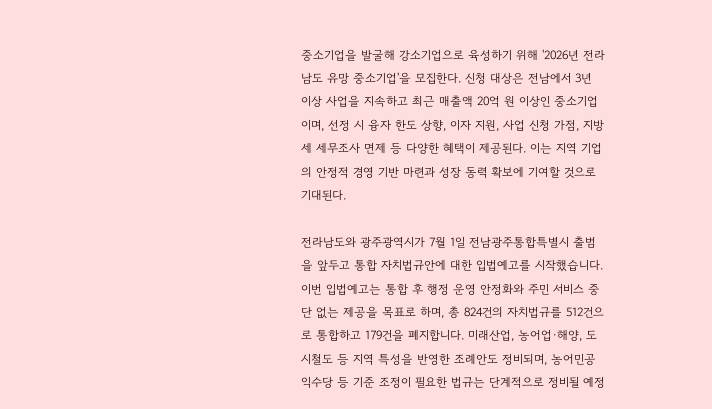중소기업을 발굴해 강소기업으로 육성하기 위해 '2026년 전라남도 유망 중소기업'을 모집한다. 신청 대상은 전남에서 3년 이상 사업을 지속하고 최근 매출액 20억 원 이상인 중소기업이며, 선정 시 융자 한도 상향, 이자 지원, 사업 신청 가점, 지방세 세무조사 면제 등 다양한 혜택이 제공된다. 이는 지역 기업의 안정적 경영 기반 마련과 성장 동력 확보에 기여할 것으로 기대된다.

전라남도와 광주광역시가 7월 1일 전남광주통합특별시 출범을 앞두고 통합 자치법규안에 대한 입법예고를 시작했습니다. 이번 입법예고는 통합 후 행정 운영 안정화와 주민 서비스 중단 없는 제공을 목표로 하며, 총 824건의 자치법규를 512건으로 통합하고 179건을 폐지합니다. 미래산업, 농어업·해양, 도시철도 등 지역 특성을 반영한 조례안도 정비되며, 농어민공익수당 등 기준 조정이 필요한 법규는 단계적으로 정비될 예정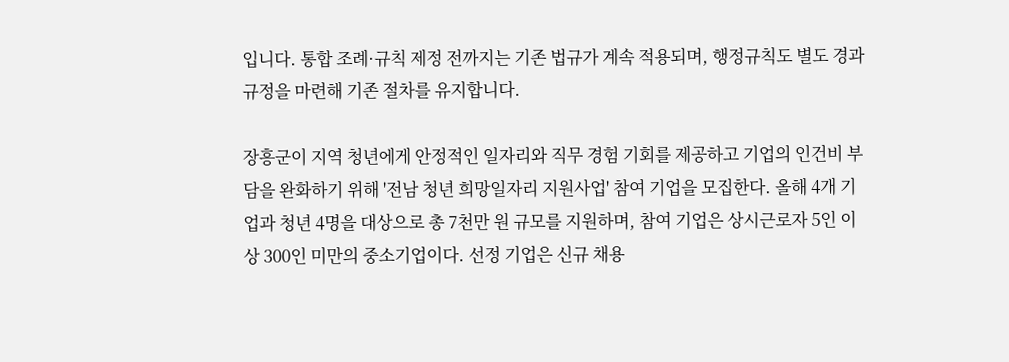입니다. 통합 조례·규칙 제정 전까지는 기존 법규가 계속 적용되며, 행정규칙도 별도 경과규정을 마련해 기존 절차를 유지합니다.

장흥군이 지역 청년에게 안정적인 일자리와 직무 경험 기회를 제공하고 기업의 인건비 부담을 완화하기 위해 '전남 청년 희망일자리 지원사업' 참여 기업을 모집한다. 올해 4개 기업과 청년 4명을 대상으로 총 7천만 원 규모를 지원하며, 참여 기업은 상시근로자 5인 이상 300인 미만의 중소기업이다. 선정 기업은 신규 채용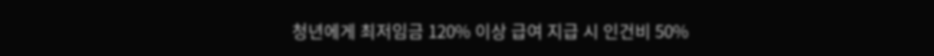청년에게 최저임금 120% 이상 급여 지급 시 인건비 50%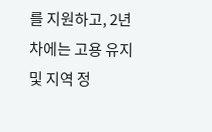를 지원하고, 2년 차에는 고용 유지 및 지역 정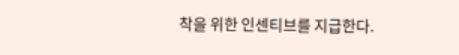착을 위한 인센티브를 지급한다.